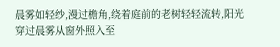晨雾如轻纱,漫过檐角,绕着庭前的老树轻轻流转,阳光穿过晨雾从窗外照入至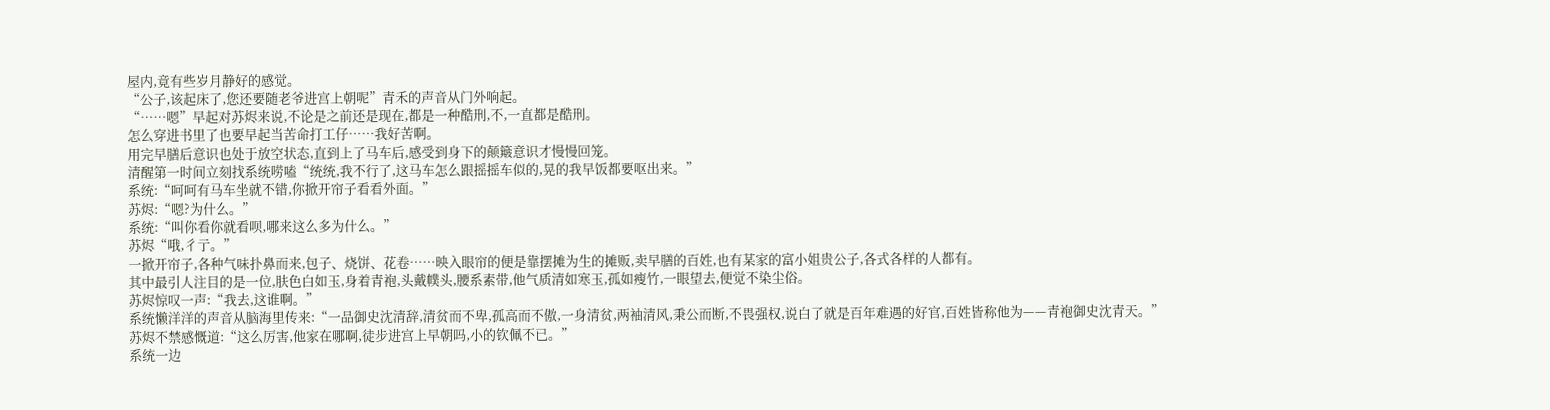屋内,竟有些岁月静好的感觉。
“公子,该起床了,您还要随老爷进宫上朝呢”青禾的声音从门外响起。
“……嗯”早起对苏烬来说,不论是之前还是现在,都是一种酷刑,不,一直都是酷刑。
怎么穿进书里了也要早起当苦命打工仔……我好苦啊。
用完早膳后意识也处于放空状态,直到上了马车后,感受到身下的颠簸意识才慢慢回笼。
清醒第一时间立刻找系统唠嗑“统统,我不行了,这马车怎么跟摇摇车似的,晃的我早饭都要呕出来。”
系统:“呵呵有马车坐就不错,你掀开帘子看看外面。”
苏烬:“嗯?为什么。”
系统:“叫你看你就看呗,哪来这么多为什么。”
苏烬“哦,彳亍。”
一掀开帘子,各种气味扑鼻而来,包子、烧饼、花卷……映入眼帘的便是靠摆摊为生的摊贩,卖早膳的百姓,也有某家的富小姐贵公子,各式各样的人都有。
其中最引人注目的是一位,肤色白如玉,身着青袍,头戴幞头,腰系素带,他气质清如寒玉,孤如瘦竹,一眼望去,便觉不染尘俗。
苏烬惊叹一声:“我去,这谁啊。”
系统懒洋洋的声音从脑海里传来:“一品御史沈清辞,清贫而不卑,孤高而不傲,一身清贫,两袖清风,秉公而断,不畏强权,说白了就是百年难遇的好官,百姓皆称他为——青袍御史沈青天。”
苏烬不禁感慨道:“这么厉害,他家在哪啊,徒步进宫上早朝吗,小的钦佩不已。”
系统一边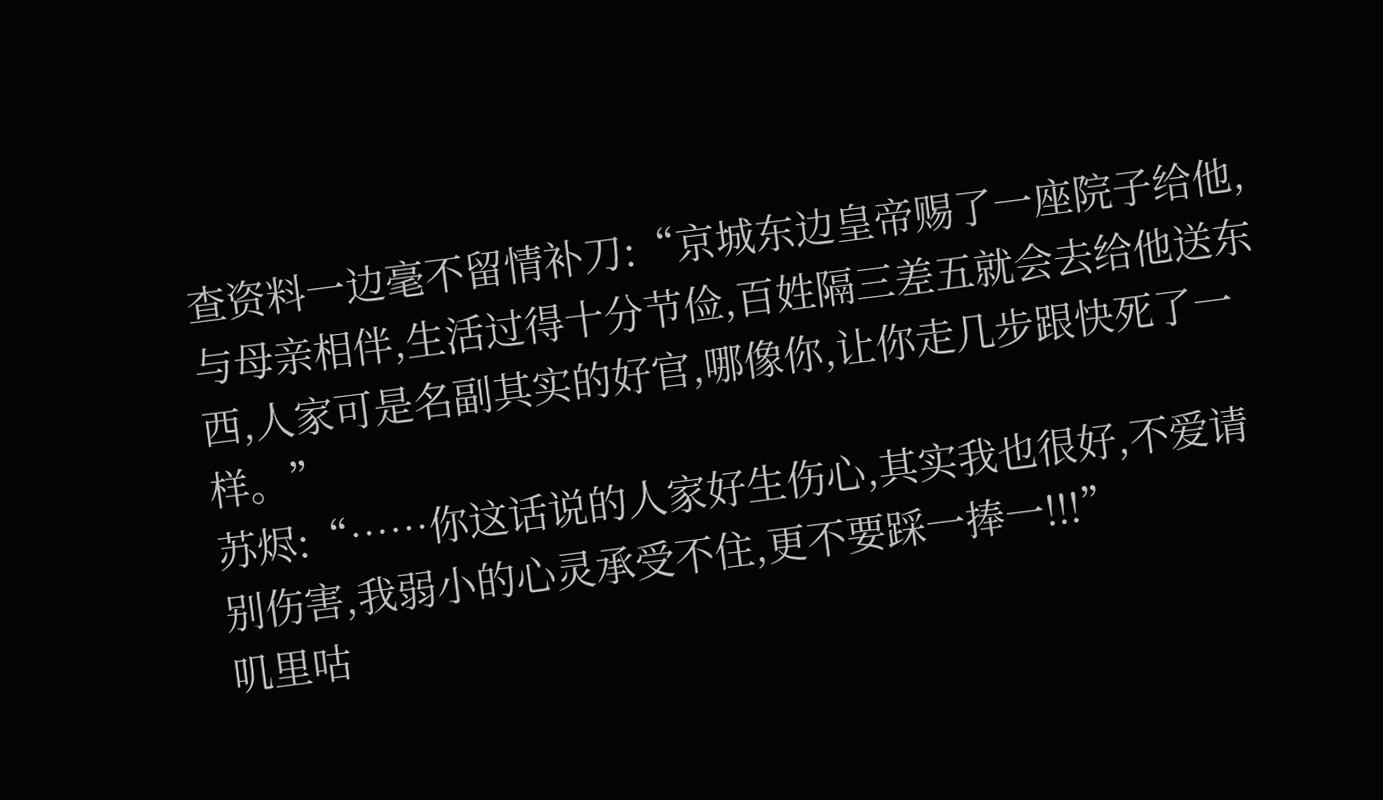查资料一边毫不留情补刀:“京城东边皇帝赐了一座院子给他,与母亲相伴,生活过得十分节俭,百姓隔三差五就会去给他送东西,人家可是名副其实的好官,哪像你,让你走几步跟快死了一样。”
苏烬:“……你这话说的人家好生伤心,其实我也很好,不爱请别伤害,我弱小的心灵承受不住,更不要踩一捧一!!!”
叽里咕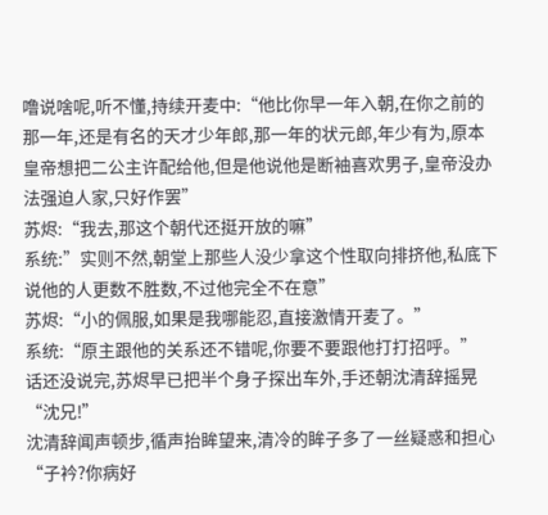噜说啥呢,听不懂,持续开麦中:“他比你早一年入朝,在你之前的那一年,还是有名的天才少年郎,那一年的状元郎,年少有为,原本皇帝想把二公主许配给他,但是他说他是断袖喜欢男子,皇帝没办法强迫人家,只好作罢”
苏烬:“我去,那这个朝代还挺开放的嘛”
系统:”实则不然,朝堂上那些人没少拿这个性取向排挤他,私底下说他的人更数不胜数,不过他完全不在意”
苏烬:“小的佩服,如果是我哪能忍,直接激情开麦了。”
系统:“原主跟他的关系还不错呢,你要不要跟他打打招呼。”
话还没说完,苏烬早已把半个身子探出车外,手还朝沈清辞摇晃“沈兄!”
沈清辞闻声顿步,循声抬眸望来,清冷的眸子多了一丝疑惑和担心“子衿?你病好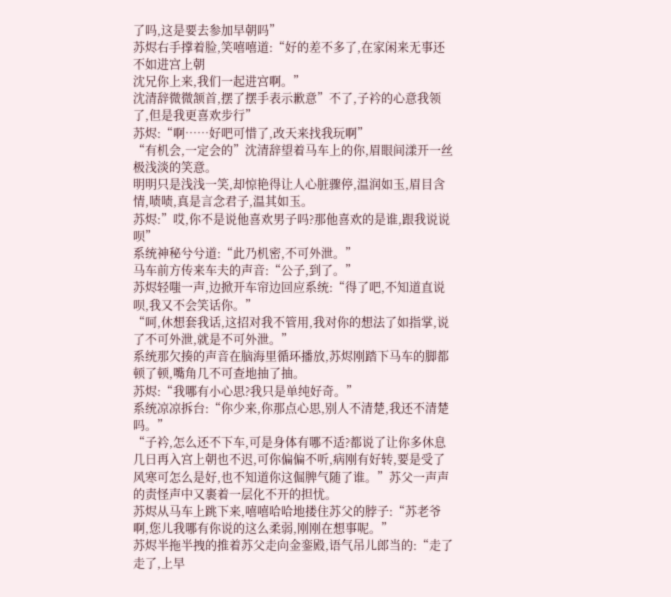了吗,这是要去参加早朝吗”
苏烬右手撑着脸,笑嘻嘻道:“好的差不多了,在家闲来无事还不如进宫上朝
沈兄你上来,我们一起进宫啊。”
沈清辞微微颔首,摆了摆手表示歉意”不了,子衿的心意我领了,但是我更喜欢步行”
苏烬:“啊……好吧可惜了,改天来找我玩啊”
“有机会,一定会的”沈清辞望着马车上的你,眉眼间漾开一丝极浅淡的笑意。
明明只是浅浅一笑,却惊艳得让人心脏骤停,温润如玉,眉目含情,啧啧,真是言念君子,温其如玉。
苏烬:”哎,你不是说他喜欢男子吗?那他喜欢的是谁,跟我说说呗”
系统神秘兮兮道:“此乃机密,不可外泄。”
马车前方传来车夫的声音:“公子,到了。”
苏烬轻嗤一声,边掀开车帘边回应系统:“得了吧,不知道直说呗,我又不会笑话你。”
“呵,休想套我话,这招对我不管用,我对你的想法了如指掌,说了不可外泄,就是不可外泄。”
系统那欠揍的声音在脑海里循环播放,苏烬刚踏下马车的脚都顿了顿,嘴角几不可查地抽了抽。
苏烬:“我哪有小心思?我只是单纯好奇。”
系统凉凉拆台:“你少来,你那点心思,别人不清楚,我还不清楚吗。”
“子衿,怎么还不下车,可是身体有哪不适?都说了让你多休息几日再入宫上朝也不迟,可你偏偏不听,病刚有好转,要是受了风寒可怎么是好,也不知道你这倔脾气随了谁。”苏父一声声的责怪声中又裹着一层化不开的担忧。
苏烬从马车上跳下来,嘻嘻哈哈地搂住苏父的脖子:“苏老爷啊,您儿我哪有你说的这么柔弱,刚刚在想事呢。”
苏烬半拖半拽的推着苏父走向金銮殿,语气吊儿郎当的:“走了走了,上早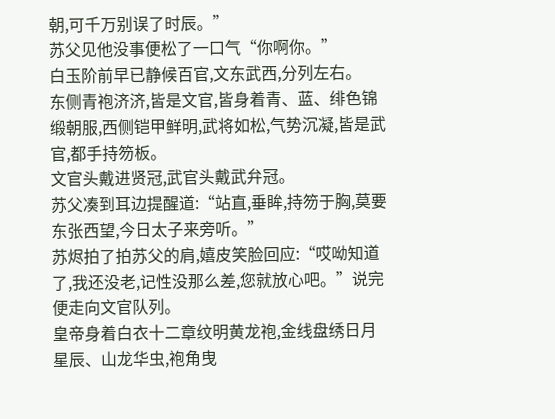朝,可千万别误了时辰。”
苏父见他没事便松了一口气“你啊你。”
白玉阶前早已静候百官,文东武西,分列左右。
东侧青袍济济,皆是文官,皆身着青、蓝、绯色锦缎朝服,西侧铠甲鲜明,武将如松,气势沉凝,皆是武官,都手持笏板。
文官头戴进贤冠,武官头戴武弁冠。
苏父凑到耳边提醒道:“站直,垂眸,持笏于胸,莫要东张西望,今日太子来旁听。”
苏烬拍了拍苏父的肩,嬉皮笑脸回应:“哎呦知道了,我还没老,记性没那么差,您就放心吧。”说完便走向文官队列。
皇帝身着白衣十二章纹明黄龙袍,金线盘绣日月星辰、山龙华虫,袍角曳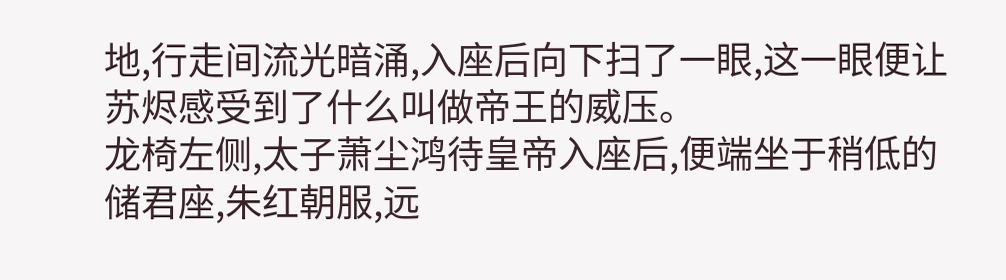地,行走间流光暗涌,入座后向下扫了一眼,这一眼便让苏烬感受到了什么叫做帝王的威压。
龙椅左侧,太子萧尘鸿待皇帝入座后,便端坐于稍低的储君座,朱红朝服,远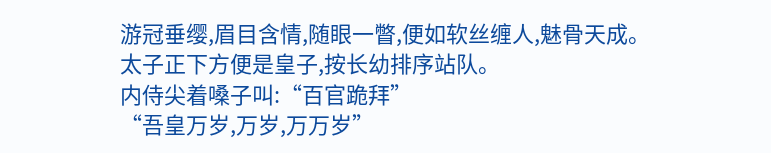游冠垂缨,眉目含情,随眼一瞥,便如软丝缠人,魅骨天成。
太子正下方便是皇子,按长幼排序站队。
内侍尖着嗓子叫:“百官跪拜”
“吾皇万岁,万岁,万万岁”